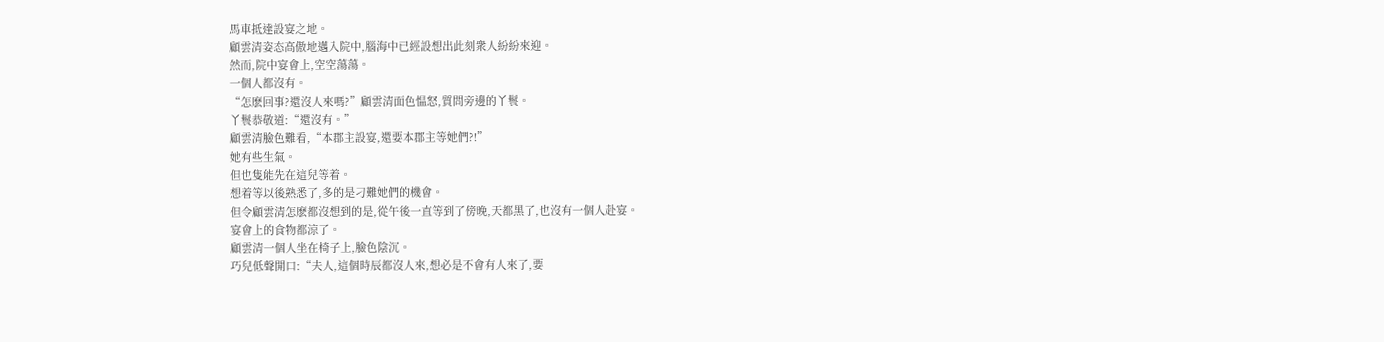馬車抵達設宴之地。
顧雲清姿态高傲地邁入院中,腦海中已經設想出此刻衆人紛紛來迎。
然而,院中宴會上,空空蕩蕩。
一個人都沒有。
“怎麽回事?還沒人來嗎?”顧雲清面色愠怒,質問旁邊的丫鬟。
丫鬟恭敬道:“還沒有。”
顧雲清臉色難看,“本郡主設宴,還要本郡主等她們?!”
她有些生氣。
但也隻能先在這兒等着。
想着等以後熟悉了,多的是刁難她們的機會。
但令顧雲清怎麽都沒想到的是,從午後一直等到了傍晚,天都黑了,也沒有一個人赴宴。
宴會上的食物都涼了。
顧雲清一個人坐在椅子上,臉色陰沉。
巧兒低聲開口:“夫人,這個時辰都沒人來,想必是不會有人來了,要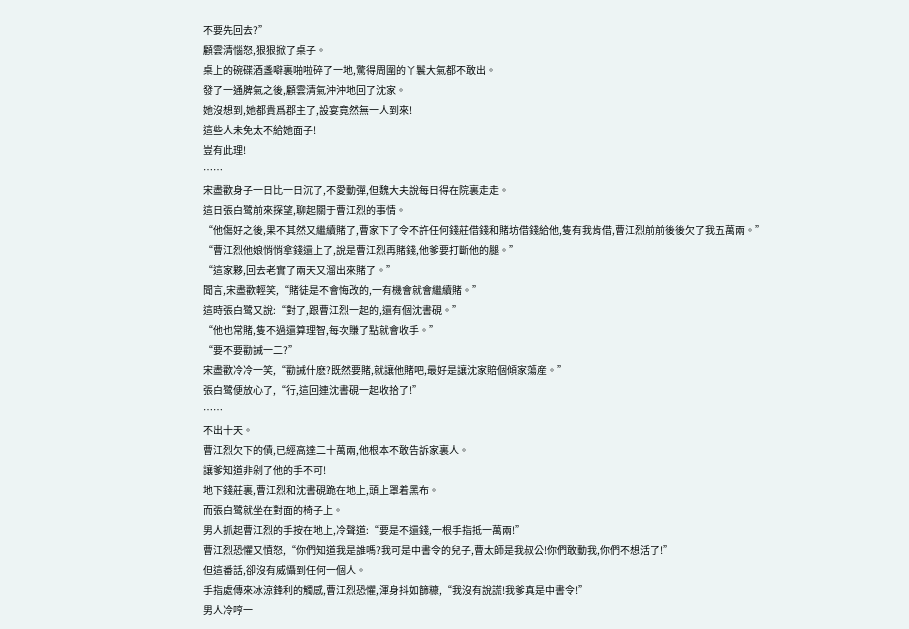不要先回去?”
顧雲清惱怒,狠狠掀了桌子。
桌上的碗碟酒盞噼裏啪啦碎了一地,驚得周圍的丫鬟大氣都不敢出。
發了一通脾氣之後,顧雲清氣沖沖地回了沈家。
她沒想到,她都貴爲郡主了,設宴竟然無一人到來!
這些人未免太不給她面子!
豈有此理!
……
宋盡歡身子一日比一日沉了,不愛動彈,但魏大夫說每日得在院裏走走。
這日張白鹭前來探望,聊起關于曹江烈的事情。
“他傷好之後,果不其然又繼續賭了,曹家下了令不許任何錢莊借錢和賭坊借錢給他,隻有我肯借,曹江烈前前後後欠了我五萬兩。”
“曹江烈他娘悄悄拿錢還上了,說是曹江烈再賭錢,他爹要打斷他的腿。”
“這家夥,回去老實了兩天又溜出來賭了。”
聞言,宋盡歡輕笑,“賭徒是不會悔改的,一有機會就會繼續賭。”
這時張白鹭又說:“對了,跟曹江烈一起的,還有個沈書硯。”
“他也常賭,隻不過還算理智,每次賺了點就會收手。”
“要不要勸誡一二?”
宋盡歡冷冷一笑,“勸誡什麽?既然要賭,就讓他賭吧,最好是讓沈家賠個傾家蕩産。”
張白鹭便放心了,“行,這回連沈書硯一起收拾了!”
……
不出十天。
曹江烈欠下的債,已經高達二十萬兩,他根本不敢告訴家裏人。
讓爹知道非剁了他的手不可!
地下錢莊裏,曹江烈和沈書硯跪在地上,頭上罩着黑布。
而張白鹭就坐在對面的椅子上。
男人抓起曹江烈的手按在地上,冷聲道:“要是不還錢,一根手指抵一萬兩!”
曹江烈恐懼又憤怒,“你們知道我是誰嗎?我可是中書令的兒子,曹太師是我叔公!你們敢動我,你們不想活了!”
但這番話,卻沒有威懾到任何一個人。
手指處傳來冰涼鋒利的觸感,曹江烈恐懼,渾身抖如篩糠,“我沒有說謊!我爹真是中書令!”
男人冷哼一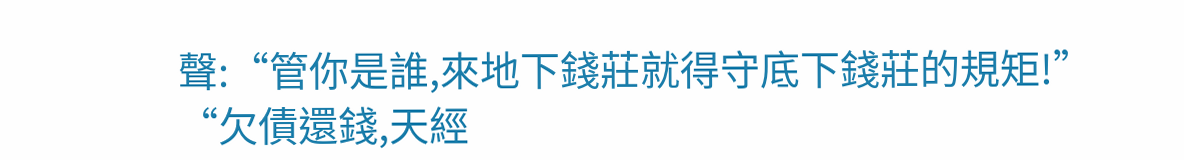聲:“管你是誰,來地下錢莊就得守底下錢莊的規矩!”
“欠債還錢,天經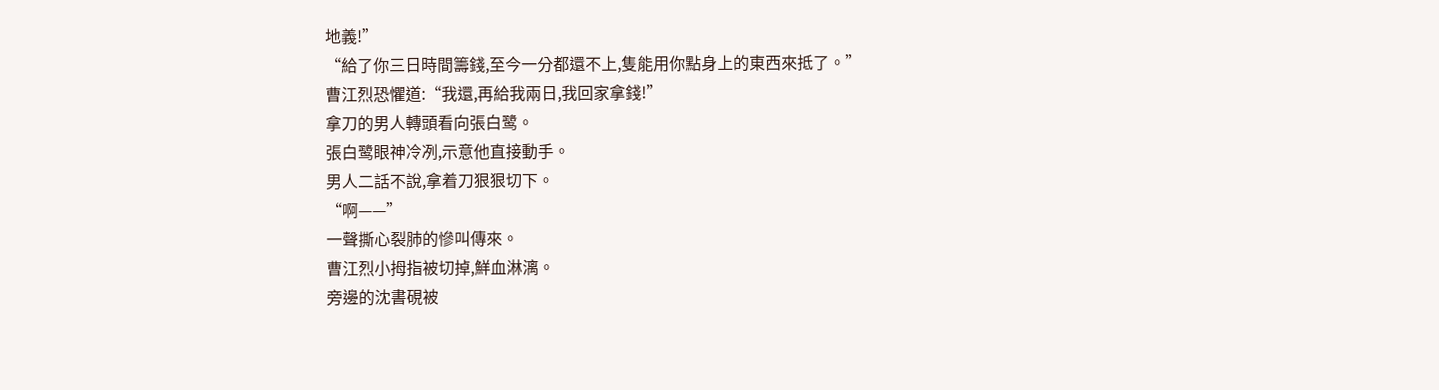地義!”
“給了你三日時間籌錢,至今一分都還不上,隻能用你點身上的東西來抵了。”
曹江烈恐懼道:“我還,再給我兩日,我回家拿錢!”
拿刀的男人轉頭看向張白鹭。
張白鹭眼神冷冽,示意他直接動手。
男人二話不說,拿着刀狠狠切下。
“啊——”
一聲撕心裂肺的慘叫傳來。
曹江烈小拇指被切掉,鮮血淋漓。
旁邊的沈書硯被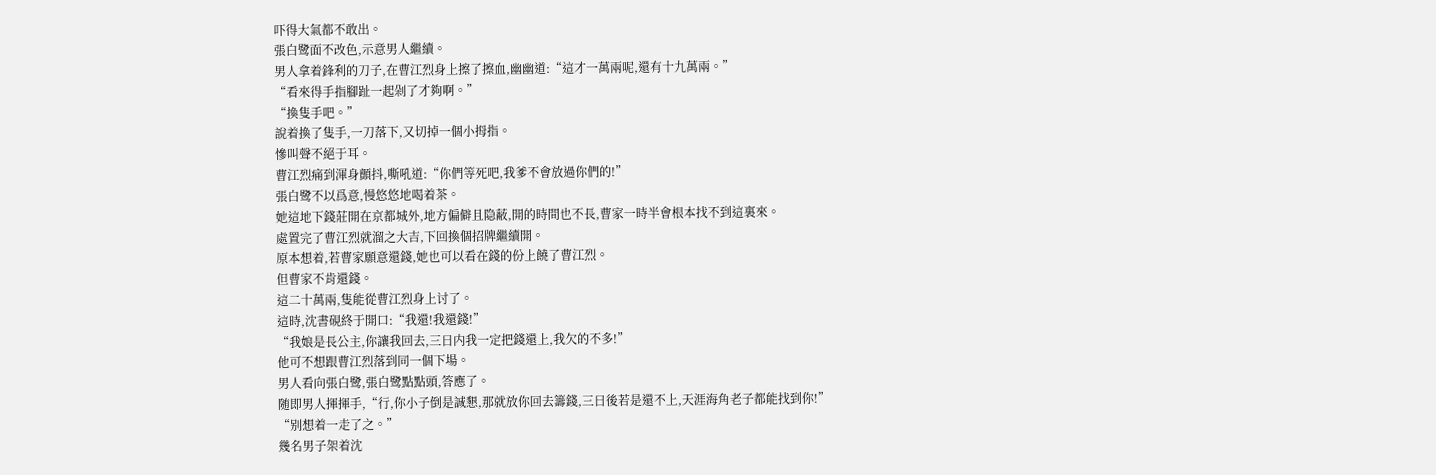吓得大氣都不敢出。
張白鹭面不改色,示意男人繼續。
男人拿着鋒利的刀子,在曹江烈身上擦了擦血,幽幽道:“這才一萬兩呢,還有十九萬兩。”
“看來得手指腳趾一起剁了才夠啊。”
“換隻手吧。”
說着換了隻手,一刀落下,又切掉一個小拇指。
慘叫聲不絕于耳。
曹江烈痛到渾身顫抖,嘶吼道:“你們等死吧,我爹不會放過你們的!”
張白鹭不以爲意,慢悠悠地喝着茶。
她這地下錢莊開在京都城外,地方偏僻且隐蔽,開的時間也不長,曹家一時半會根本找不到這裏來。
處置完了曹江烈就溜之大吉,下回換個招牌繼續開。
原本想着,若曹家願意還錢,她也可以看在錢的份上饒了曹江烈。
但曹家不肯還錢。
這二十萬兩,隻能從曹江烈身上讨了。
這時,沈書硯終于開口:“我還!我還錢!”
“我娘是長公主,你讓我回去,三日内我一定把錢還上,我欠的不多!”
他可不想跟曹江烈落到同一個下場。
男人看向張白鹭,張白鹭點點頭,答應了。
随即男人揮揮手,“行,你小子倒是誠懇,那就放你回去籌錢,三日後若是還不上,天涯海角老子都能找到你!”
“别想着一走了之。”
幾名男子架着沈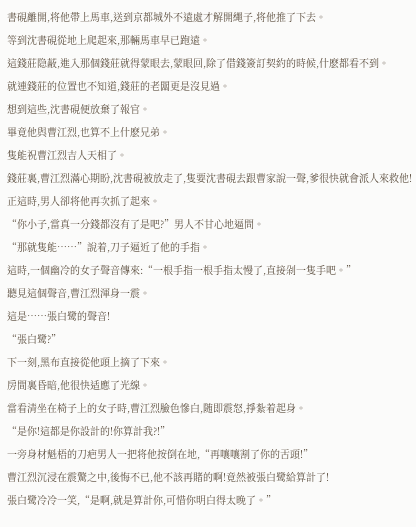書硯離開,将他帶上馬車,送到京都城外不遠處才解開繩子,将他推了下去。
等到沈書硯從地上爬起來,那輛馬車早已跑遠。
這錢莊隐蔽,進入那個錢莊就得蒙眼去,蒙眼回,除了借錢簽訂契約的時候,什麽都看不到。
就連錢莊的位置也不知道,錢莊的老闆更是沒見過。
想到這些,沈書硯便放棄了報官。
畢竟他與曹江烈,也算不上什麽兄弟。
隻能祝曹江烈吉人天相了。
錢莊裏,曹江烈滿心期盼,沈書硯被放走了,隻要沈書硯去跟曹家說一聲,爹很快就會派人來救他!
正這時,男人卻将他再次抓了起來。
“你小子,當真一分錢都沒有了是吧?”男人不甘心地逼問。
“那就隻能……”說着,刀子逼近了他的手指。
這時,一個幽冷的女子聲音傳來:“一根手指一根手指太慢了,直接剁一隻手吧。”
聽見這個聲音,曹江烈渾身一震。
這是……張白鹭的聲音!
“張白鹭?”
下一刻,黑布直接從他頭上摘了下來。
房間裏昏暗,他很快适應了光線。
當看清坐在椅子上的女子時,曹江烈臉色慘白,随即震怒,掙紮着起身。
“是你!這都是你設計的!你算計我?!”
一旁身材魁梧的刀疤男人一把将他按倒在地,“再嚷嚷割了你的舌頭!”
曹江烈沉浸在震驚之中,後悔不已,他不該再賭的啊!竟然被張白鹭給算計了!
張白鹭冷冷一笑,“是啊,就是算計你,可惜你明白得太晚了。”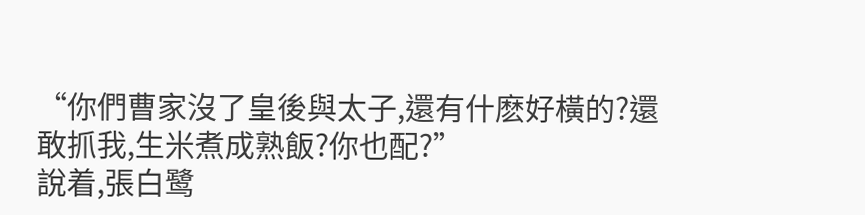“你們曹家沒了皇後與太子,還有什麽好橫的?還敢抓我,生米煮成熟飯?你也配?”
說着,張白鹭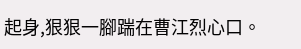起身,狠狠一腳踹在曹江烈心口。